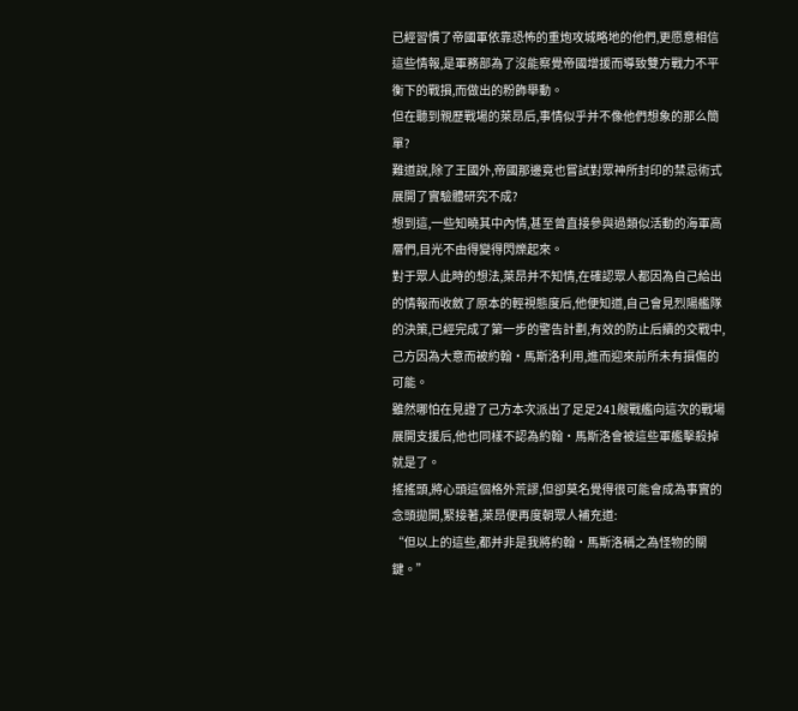已經習慣了帝國軍依靠恐怖的重炮攻城略地的他們,更愿意相信這些情報,是軍務部為了沒能察覺帝國增援而導致雙方戰力不平衡下的戰損,而做出的粉飾舉動。
但在聽到親歷戰場的萊昂后,事情似乎并不像他們想象的那么簡單?
難道說,除了王國外,帝國那邊竟也嘗試對眾神所封印的禁忌術式展開了實驗體研究不成?
想到這,一些知曉其中內情,甚至曾直接參與過類似活動的海軍高層們,目光不由得變得閃爍起來。
對于眾人此時的想法,萊昂并不知情,在確認眾人都因為自己給出的情報而收斂了原本的輕視態度后,他便知道,自己會見烈陽艦隊的決策,已經完成了第一步的警告計劃,有效的防止后續的交戰中,己方因為大意而被約翰·馬斯洛利用,進而迎來前所未有損傷的可能。
雖然哪怕在見證了己方本次派出了足足241艘戰艦向這次的戰場展開支援后,他也同樣不認為約翰·馬斯洛會被這些軍艦擊殺掉就是了。
搖搖頭,將心頭這個格外荒謬,但卻莫名覺得很可能會成為事實的念頭拋開,緊接著,萊昂便再度朝眾人補充道:
“但以上的這些,都并非是我將約翰·馬斯洛稱之為怪物的關鍵。”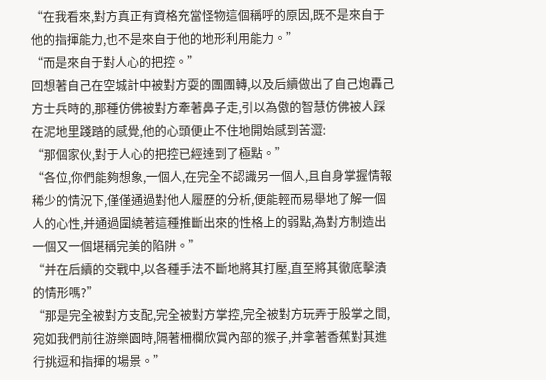“在我看來,對方真正有資格充當怪物這個稱呼的原因,既不是來自于他的指揮能力,也不是來自于他的地形利用能力。”
“而是來自于對人心的把控。”
回想著自己在空城計中被對方耍的團團轉,以及后續做出了自己炮轟己方士兵時的,那種仿佛被對方牽著鼻子走,引以為傲的智慧仿佛被人踩在泥地里踐踏的感覺,他的心頭便止不住地開始感到苦澀:
“那個家伙,對于人心的把控已經達到了極點。”
“各位,你們能夠想象,一個人,在完全不認識另一個人,且自身掌握情報稀少的情況下,僅僅通過對他人履歷的分析,便能輕而易舉地了解一個人的心性,并通過圍繞著這種推斷出來的性格上的弱點,為對方制造出一個又一個堪稱完美的陷阱。”
“并在后續的交戰中,以各種手法不斷地將其打壓,直至將其徹底擊潰的情形嗎?”
“那是完全被對方支配,完全被對方掌控,完全被對方玩弄于股掌之間,宛如我們前往游樂園時,隔著柵欄欣賞內部的猴子,并拿著香蕉對其進行挑逗和指揮的場景。”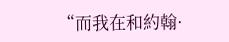“而我在和約翰·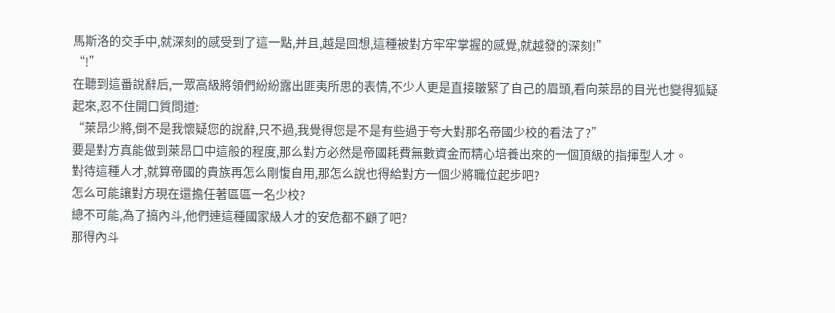馬斯洛的交手中,就深刻的感受到了這一點,并且,越是回想,這種被對方牢牢掌握的感覺,就越發的深刻!”
“!”
在聽到這番說辭后,一眾高級將領們紛紛露出匪夷所思的表情,不少人更是直接皺緊了自己的眉頭,看向萊昂的目光也變得狐疑起來,忍不住開口質問道:
“萊昂少將,倒不是我懷疑您的說辭,只不過,我覺得您是不是有些過于夸大對那名帝國少校的看法了?”
要是對方真能做到萊昂口中這般的程度,那么對方必然是帝國耗費無數資金而精心培養出來的一個頂級的指揮型人才。
對待這種人才,就算帝國的貴族再怎么剛愎自用,那怎么說也得給對方一個少將職位起步吧?
怎么可能讓對方現在還擔任著區區一名少校?
總不可能,為了搞內斗,他們連這種國家級人才的安危都不顧了吧?
那得內斗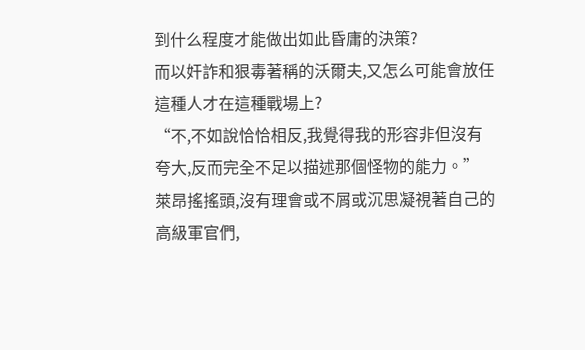到什么程度才能做出如此昏庸的決策?
而以奸詐和狠毒著稱的沃爾夫,又怎么可能會放任這種人才在這種戰場上?
“不,不如說恰恰相反,我覺得我的形容非但沒有夸大,反而完全不足以描述那個怪物的能力。”
萊昂搖搖頭,沒有理會或不屑或沉思凝視著自己的高級軍官們,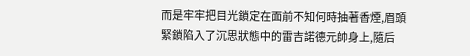而是牢牢把目光鎖定在面前不知何時抽著香煙,眉頭緊鎖陷入了沉思狀態中的雷吉諾德元帥身上,隨后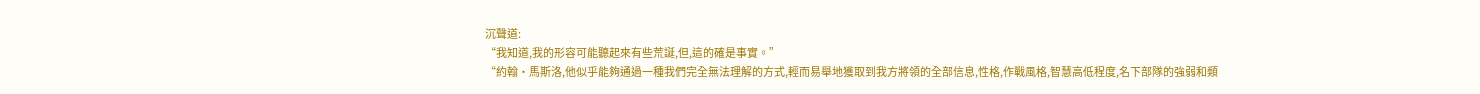沉聲道:
“我知道,我的形容可能聽起來有些荒誕,但,這的確是事實。”
“約翰·馬斯洛,他似乎能夠通過一種我們完全無法理解的方式,輕而易舉地獲取到我方將領的全部信息,性格,作戰風格,智慧高低程度,名下部隊的強弱和類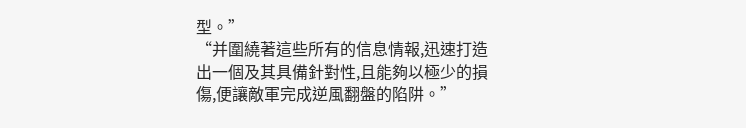型。”
“并圍繞著這些所有的信息情報,迅速打造出一個及其具備針對性,且能夠以極少的損傷,便讓敵軍完成逆風翻盤的陷阱。”